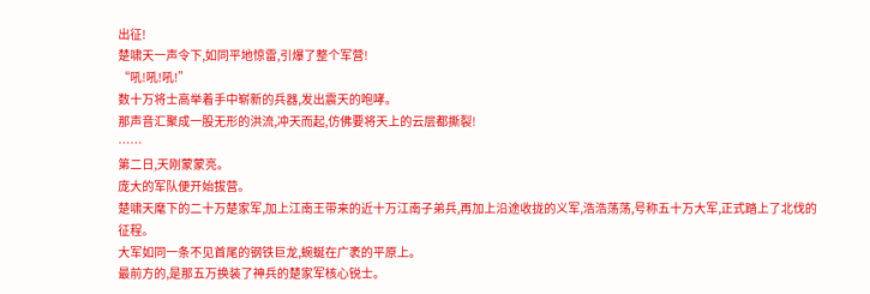出征!
楚啸天一声令下,如同平地惊雷,引爆了整个军营!
“吼!吼!吼!”
数十万将士高举着手中崭新的兵器,发出震天的咆哮。
那声音汇聚成一股无形的洪流,冲天而起,仿佛要将天上的云层都撕裂!
……
第二日,天刚蒙蒙亮。
庞大的军队便开始拔营。
楚啸天麾下的二十万楚家军,加上江南王带来的近十万江南子弟兵,再加上沿途收拢的义军,浩浩荡荡,号称五十万大军,正式踏上了北伐的征程。
大军如同一条不见首尾的钢铁巨龙,蜿蜒在广袤的平原上。
最前方的,是那五万换装了神兵的楚家军核心锐士。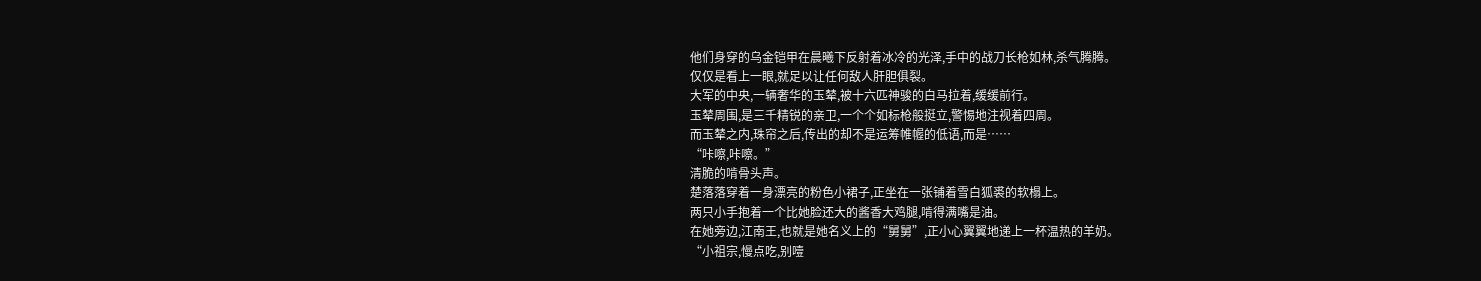他们身穿的乌金铠甲在晨曦下反射着冰冷的光泽,手中的战刀长枪如林,杀气腾腾。
仅仅是看上一眼,就足以让任何敌人肝胆俱裂。
大军的中央,一辆奢华的玉辇,被十六匹神骏的白马拉着,缓缓前行。
玉辇周围,是三千精锐的亲卫,一个个如标枪般挺立,警惕地注视着四周。
而玉辇之内,珠帘之后,传出的却不是运筹帷幄的低语,而是……
“咔嚓,咔嚓。”
清脆的啃骨头声。
楚落落穿着一身漂亮的粉色小裙子,正坐在一张铺着雪白狐裘的软榻上。
两只小手抱着一个比她脸还大的酱香大鸡腿,啃得满嘴是油。
在她旁边,江南王,也就是她名义上的“舅舅”,正小心翼翼地递上一杯温热的羊奶。
“小祖宗,慢点吃,别噎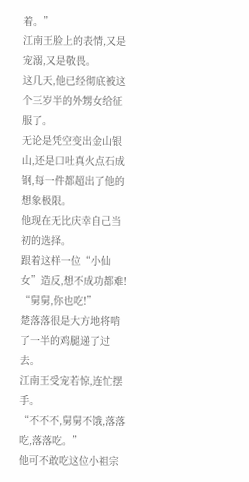着。”
江南王脸上的表情,又是宠溺,又是敬畏。
这几天,他已经彻底被这个三岁半的外甥女给征服了。
无论是凭空变出金山银山,还是口吐真火点石成钢,每一件都超出了他的想象极限。
他现在无比庆幸自己当初的选择。
跟着这样一位“小仙女”造反,想不成功都难!
“舅舅,你也吃!”
楚落落很是大方地将啃了一半的鸡腿递了过去。
江南王受宠若惊,连忙摆手。
“不不不,舅舅不饿,落落吃,落落吃。”
他可不敢吃这位小祖宗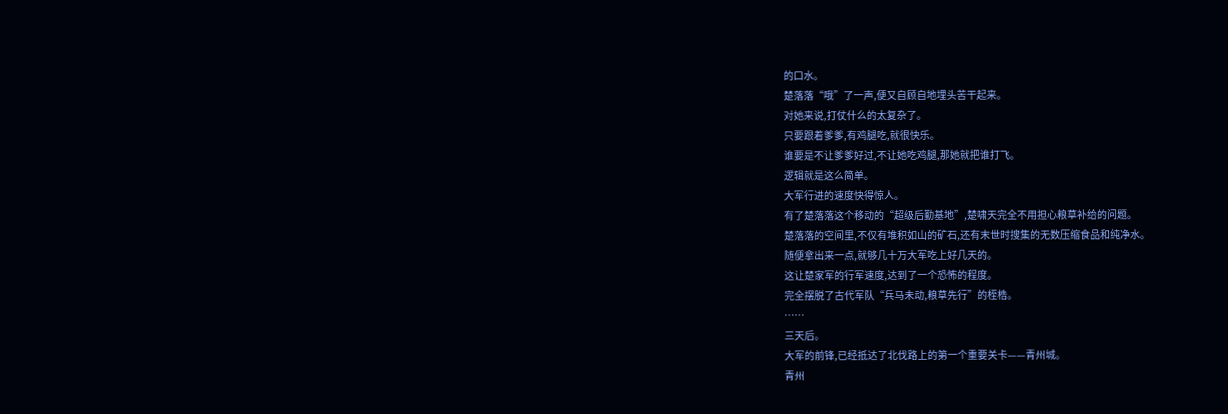的口水。
楚落落“哦”了一声,便又自顾自地埋头苦干起来。
对她来说,打仗什么的太复杂了。
只要跟着爹爹,有鸡腿吃,就很快乐。
谁要是不让爹爹好过,不让她吃鸡腿,那她就把谁打飞。
逻辑就是这么简单。
大军行进的速度快得惊人。
有了楚落落这个移动的“超级后勤基地”,楚啸天完全不用担心粮草补给的问题。
楚落落的空间里,不仅有堆积如山的矿石,还有末世时搜集的无数压缩食品和纯净水。
随便拿出来一点,就够几十万大军吃上好几天的。
这让楚家军的行军速度,达到了一个恐怖的程度。
完全摆脱了古代军队“兵马未动,粮草先行”的桎梏。
……
三天后。
大军的前锋,已经抵达了北伐路上的第一个重要关卡——青州城。
青州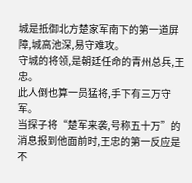城是抵御北方楚家军南下的第一道屏障,城高池深,易守难攻。
守城的将领,是朝廷任命的青州总兵,王忠。
此人倒也算一员猛将,手下有三万守军。
当探子将“楚军来袭,号称五十万”的消息报到他面前时,王忠的第一反应是不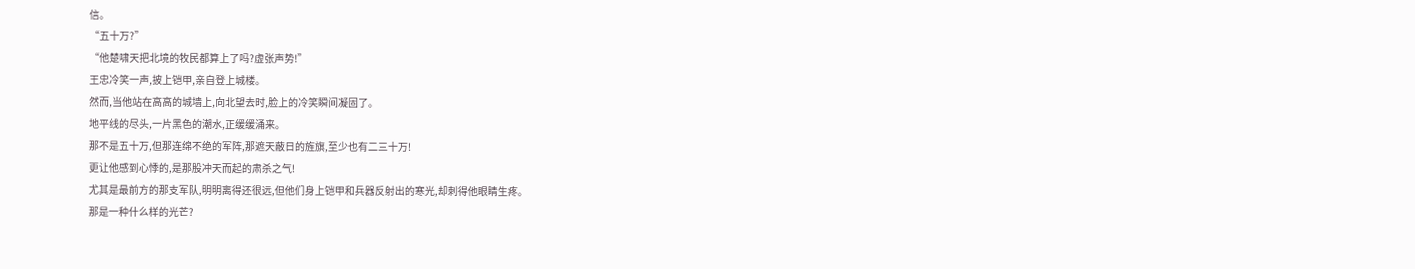信。
“五十万?”
“他楚啸天把北境的牧民都算上了吗?虚张声势!”
王忠冷笑一声,披上铠甲,亲自登上城楼。
然而,当他站在高高的城墙上,向北望去时,脸上的冷笑瞬间凝固了。
地平线的尽头,一片黑色的潮水,正缓缓涌来。
那不是五十万,但那连绵不绝的军阵,那遮天蔽日的旌旗,至少也有二三十万!
更让他感到心悸的,是那股冲天而起的肃杀之气!
尤其是最前方的那支军队,明明离得还很远,但他们身上铠甲和兵器反射出的寒光,却刺得他眼睛生疼。
那是一种什么样的光芒?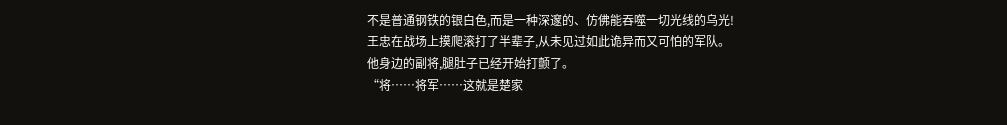不是普通钢铁的银白色,而是一种深邃的、仿佛能吞噬一切光线的乌光!
王忠在战场上摸爬滚打了半辈子,从未见过如此诡异而又可怕的军队。
他身边的副将,腿肚子已经开始打颤了。
“将……将军……这就是楚家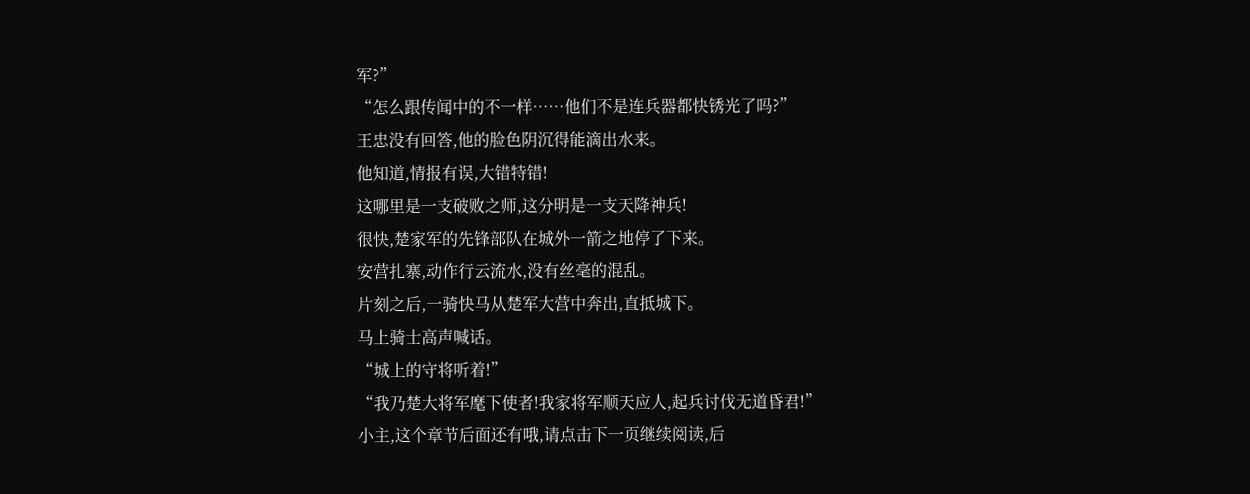军?”
“怎么跟传闻中的不一样……他们不是连兵器都快锈光了吗?”
王忠没有回答,他的脸色阴沉得能滴出水来。
他知道,情报有误,大错特错!
这哪里是一支破败之师,这分明是一支天降神兵!
很快,楚家军的先锋部队在城外一箭之地停了下来。
安营扎寨,动作行云流水,没有丝毫的混乱。
片刻之后,一骑快马从楚军大营中奔出,直抵城下。
马上骑士高声喊话。
“城上的守将听着!”
“我乃楚大将军麾下使者!我家将军顺天应人,起兵讨伐无道昏君!”
小主,这个章节后面还有哦,请点击下一页继续阅读,后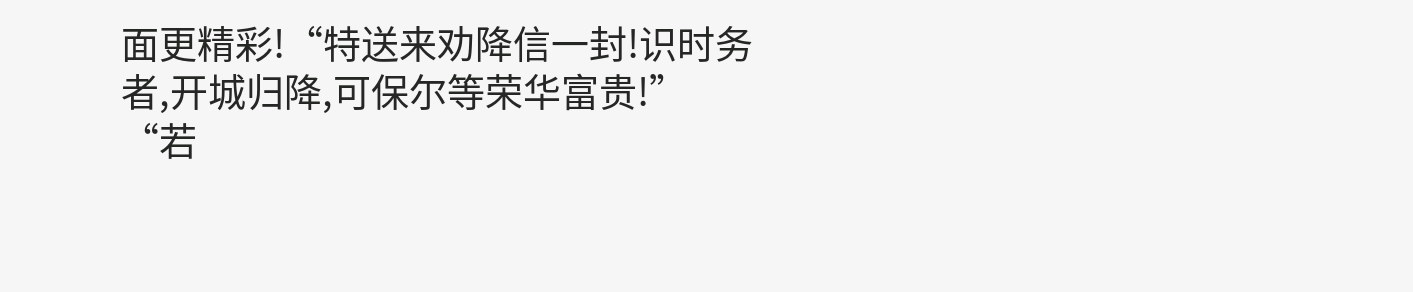面更精彩!“特送来劝降信一封!识时务者,开城归降,可保尔等荣华富贵!”
“若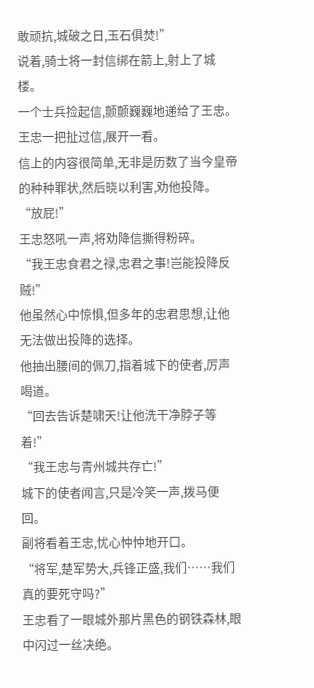敢顽抗,城破之日,玉石俱焚!”
说着,骑士将一封信绑在箭上,射上了城楼。
一个士兵捡起信,颤颤巍巍地递给了王忠。
王忠一把扯过信,展开一看。
信上的内容很简单,无非是历数了当今皇帝的种种罪状,然后晓以利害,劝他投降。
“放屁!”
王忠怒吼一声,将劝降信撕得粉碎。
“我王忠食君之禄,忠君之事!岂能投降反贼!”
他虽然心中惊惧,但多年的忠君思想,让他无法做出投降的选择。
他抽出腰间的佩刀,指着城下的使者,厉声喝道。
“回去告诉楚啸天!让他洗干净脖子等着!”
“我王忠与青州城共存亡!”
城下的使者闻言,只是冷笑一声,拨马便回。
副将看着王忠,忧心忡忡地开口。
“将军,楚军势大,兵锋正盛,我们……我们真的要死守吗?”
王忠看了一眼城外那片黑色的钢铁森林,眼中闪过一丝决绝。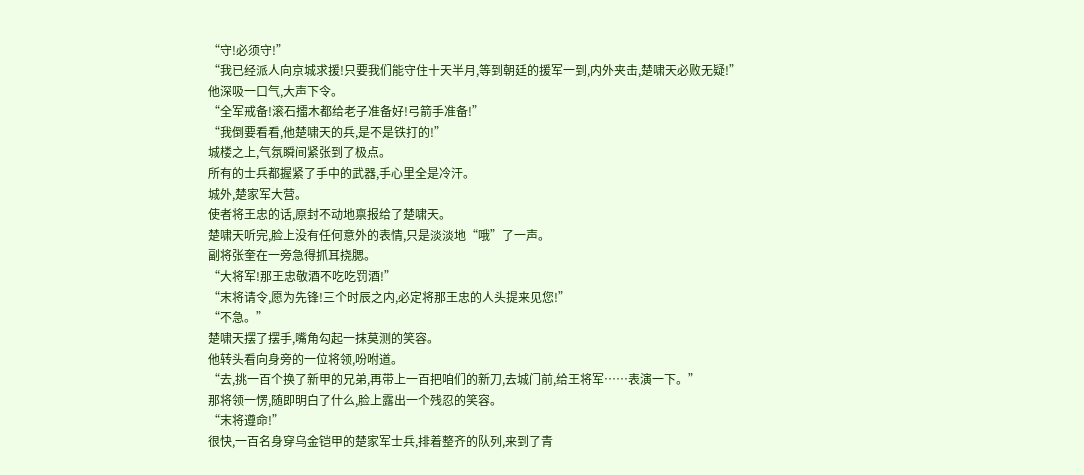“守!必须守!”
“我已经派人向京城求援!只要我们能守住十天半月,等到朝廷的援军一到,内外夹击,楚啸天必败无疑!”
他深吸一口气,大声下令。
“全军戒备!滚石擂木都给老子准备好!弓箭手准备!”
“我倒要看看,他楚啸天的兵,是不是铁打的!”
城楼之上,气氛瞬间紧张到了极点。
所有的士兵都握紧了手中的武器,手心里全是冷汗。
城外,楚家军大营。
使者将王忠的话,原封不动地禀报给了楚啸天。
楚啸天听完,脸上没有任何意外的表情,只是淡淡地“哦”了一声。
副将张奎在一旁急得抓耳挠腮。
“大将军!那王忠敬酒不吃吃罚酒!”
“末将请令,愿为先锋!三个时辰之内,必定将那王忠的人头提来见您!”
“不急。”
楚啸天摆了摆手,嘴角勾起一抹莫测的笑容。
他转头看向身旁的一位将领,吩咐道。
“去,挑一百个换了新甲的兄弟,再带上一百把咱们的新刀,去城门前,给王将军……表演一下。”
那将领一愣,随即明白了什么,脸上露出一个残忍的笑容。
“末将遵命!”
很快,一百名身穿乌金铠甲的楚家军士兵,排着整齐的队列,来到了青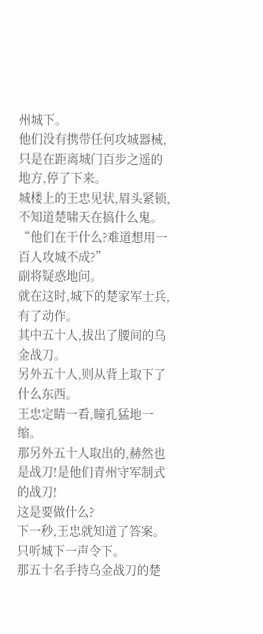州城下。
他们没有携带任何攻城器械,只是在距离城门百步之遥的地方,停了下来。
城楼上的王忠见状,眉头紧锁,不知道楚啸天在搞什么鬼。
“他们在干什么?难道想用一百人攻城不成?”
副将疑惑地问。
就在这时,城下的楚家军士兵,有了动作。
其中五十人,拔出了腰间的乌金战刀。
另外五十人,则从背上取下了什么东西。
王忠定睛一看,瞳孔猛地一缩。
那另外五十人取出的,赫然也是战刀!是他们青州守军制式的战刀!
这是要做什么?
下一秒,王忠就知道了答案。
只听城下一声令下。
那五十名手持乌金战刀的楚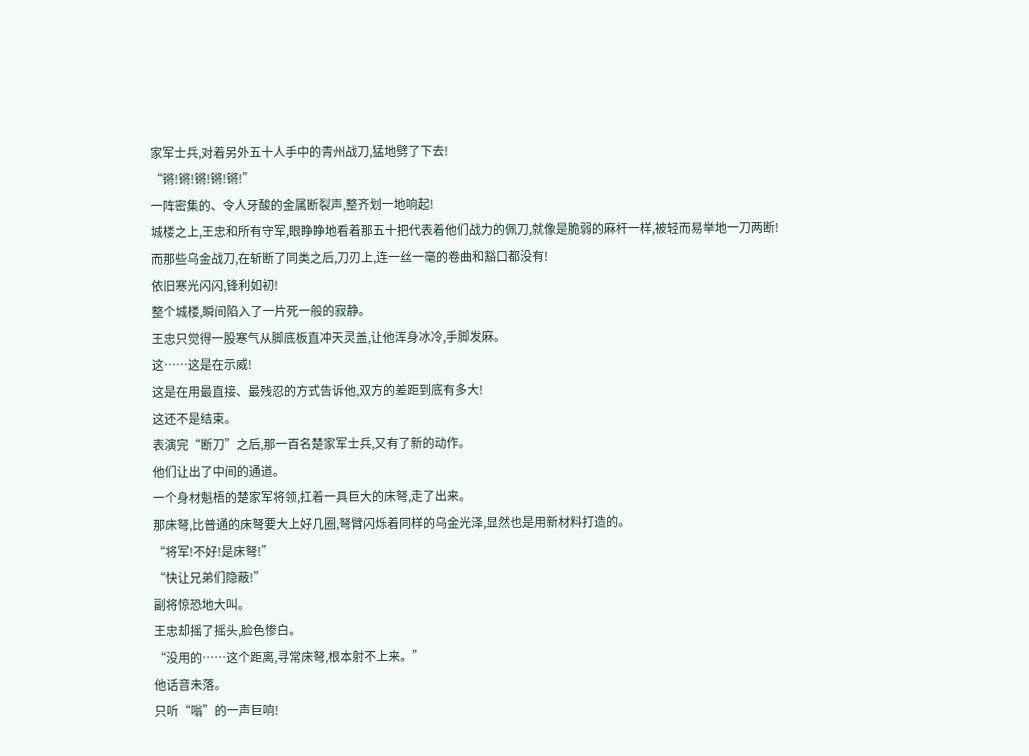家军士兵,对着另外五十人手中的青州战刀,猛地劈了下去!
“锵!锵!锵!锵!锵!”
一阵密集的、令人牙酸的金属断裂声,整齐划一地响起!
城楼之上,王忠和所有守军,眼睁睁地看着那五十把代表着他们战力的佩刀,就像是脆弱的麻杆一样,被轻而易举地一刀两断!
而那些乌金战刀,在斩断了同类之后,刀刃上,连一丝一毫的卷曲和豁口都没有!
依旧寒光闪闪,锋利如初!
整个城楼,瞬间陷入了一片死一般的寂静。
王忠只觉得一股寒气从脚底板直冲天灵盖,让他浑身冰冷,手脚发麻。
这……这是在示威!
这是在用最直接、最残忍的方式告诉他,双方的差距到底有多大!
这还不是结束。
表演完“断刀”之后,那一百名楚家军士兵,又有了新的动作。
他们让出了中间的通道。
一个身材魁梧的楚家军将领,扛着一具巨大的床弩,走了出来。
那床弩,比普通的床弩要大上好几圈,弩臂闪烁着同样的乌金光泽,显然也是用新材料打造的。
“将军!不好!是床弩!”
“快让兄弟们隐蔽!”
副将惊恐地大叫。
王忠却摇了摇头,脸色惨白。
“没用的……这个距离,寻常床弩,根本射不上来。”
他话音未落。
只听“嗡”的一声巨响!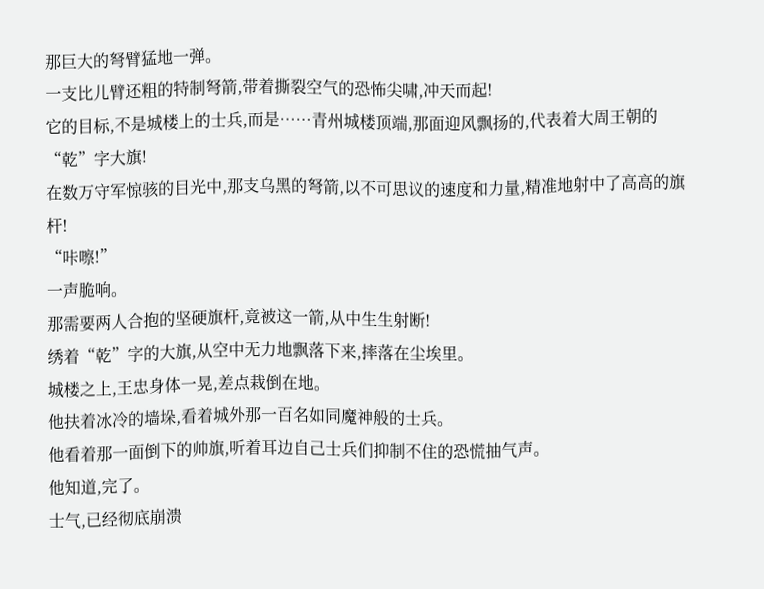那巨大的弩臂猛地一弹。
一支比儿臂还粗的特制弩箭,带着撕裂空气的恐怖尖啸,冲天而起!
它的目标,不是城楼上的士兵,而是……青州城楼顶端,那面迎风飘扬的,代表着大周王朝的“乾”字大旗!
在数万守军惊骇的目光中,那支乌黑的弩箭,以不可思议的速度和力量,精准地射中了高高的旗杆!
“咔嚓!”
一声脆响。
那需要两人合抱的坚硬旗杆,竟被这一箭,从中生生射断!
绣着“乾”字的大旗,从空中无力地飘落下来,摔落在尘埃里。
城楼之上,王忠身体一晃,差点栽倒在地。
他扶着冰冷的墙垛,看着城外那一百名如同魔神般的士兵。
他看着那一面倒下的帅旗,听着耳边自己士兵们抑制不住的恐慌抽气声。
他知道,完了。
士气,已经彻底崩溃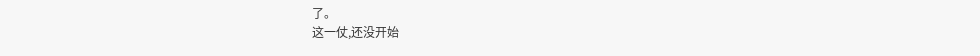了。
这一仗,还没开始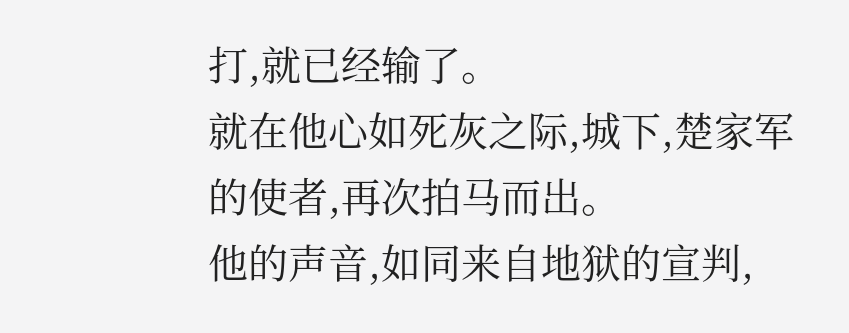打,就已经输了。
就在他心如死灰之际,城下,楚家军的使者,再次拍马而出。
他的声音,如同来自地狱的宣判,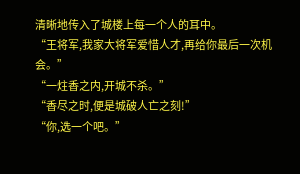清晰地传入了城楼上每一个人的耳中。
“王将军,我家大将军爱惜人才,再给你最后一次机会。”
“一炷香之内,开城不杀。”
“香尽之时,便是城破人亡之刻!”
“你,选一个吧。”